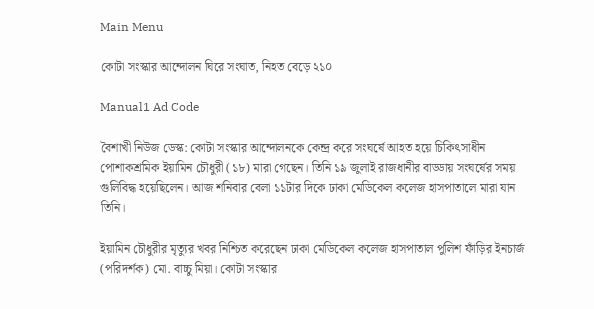Main Menu

কোটা সংস্কার আন্দোলন ঘিরে সংঘাত, নিহত বেড়ে ২১০

Manual1 Ad Code

বৈশাখী নিউজ ডেস্ক: কোটা সংস্কার আন্দোলনকে কেন্দ্র করে সংঘর্ষে আহত হয়ে চিকিৎসাধীন পোশাকশ্রমিক ইয়ামিন চৌধুরী (১৮) মারা গেছেন। তিনি ১৯ জুলাই রাজধানীর বাড্ডায় সংঘর্ষের সময় গুলিবিদ্ধ হয়েছিলেন। আজ শনিবার বেলা ১১টার দিকে ঢাকা মেডিকেল কলেজ হাসপাতালে মারা যান তিনি।

ইয়ামিন চৌধুরীর মৃত্যুর খবর নিশ্চিত করেছেন ঢাকা মেডিকেল কলেজ হাসপাতাল পুলিশ ফাঁড়ির ইনচার্জ (পরিদর্শক) মো. বাচ্চু মিয়া। কোটা সংস্কার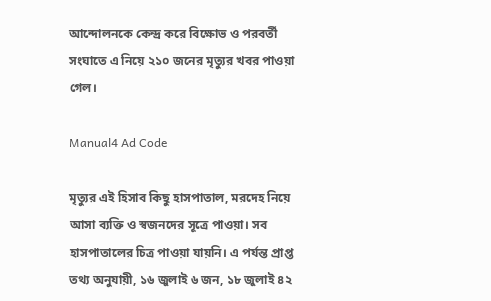আন্দোলনকে কেন্দ্র করে বিক্ষোভ ও পরবর্তী সংঘাতে এ নিয়ে ২১০ জনের মৃত্যুর খবর পাওয়া গেল।

Manual4 Ad Code

মৃত্যুর এই হিসাব কিছু হাসপাতাল, মরদেহ নিয়ে আসা ব্যক্তি ও স্বজনদের সূত্রে পাওয়া। সব হাসপাতালের চিত্র পাওয়া যায়নি। এ পর্যন্ত প্রাপ্ত তথ্য অনুযায়ী, ১৬ জুলাই ৬ জন, ১৮ জুলাই ৪২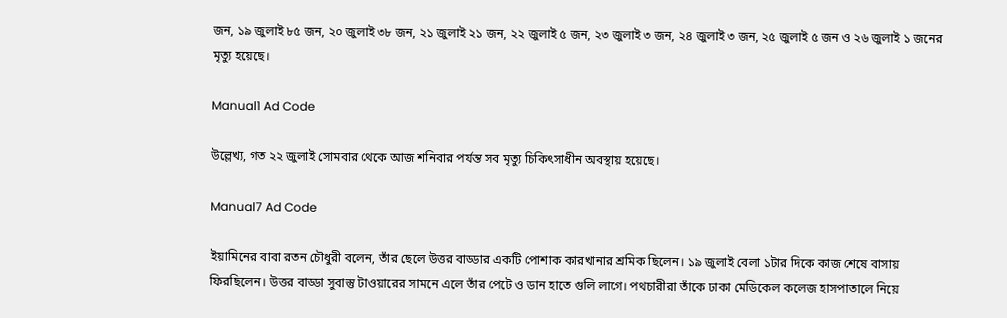জন, ১৯ জুলাই ৮৫ জন, ২০ জুলাই ৩৮ জন, ২১ জুলাই ২১ জন, ২২ জুলাই ৫ জন, ২৩ জুলাই ৩ জন, ২৪ জুলাই ৩ জন, ২৫ জুলাই ৫ জন ও ২৬ জুলাই ১ জনের মৃত্যু হয়েছে।

Manual1 Ad Code

উল্লেখ্য, গত ২২ জুলাই সোমবার থেকে আজ শনিবার পর্যন্ত সব মৃত্যু চিকিৎসাধীন অবস্থায় হয়েছে।

Manual7 Ad Code

ইয়ামিনের বাবা রতন চৌধুরী বলেন, তাঁর ছেলে উত্তর বাড্ডার একটি পোশাক কারখানার শ্রমিক ছিলেন। ১৯ জুলাই বেলা ১টার দিকে কাজ শেষে বাসায় ফিরছিলেন। উত্তর বাড্ডা সুবাস্তু টাওয়ারের সামনে এলে তাঁর পেটে ও ডান হাতে গুলি লাগে। পথচারীরা তাঁকে ঢাকা মেডিকেল কলেজ হাসপাতালে নিয়ে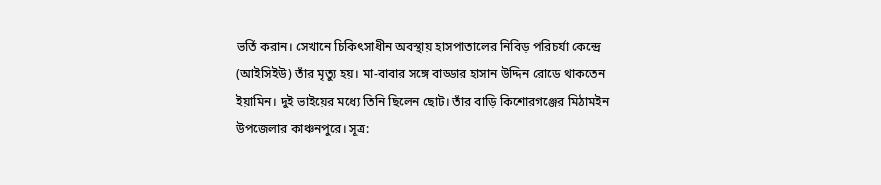ভর্তি করান। সেখানে চিকিৎসাধীন অবস্থায় হাসপাতালের নিবিড় পরিচর্যা কেন্দ্রে (আইসিইউ) তাঁর মৃত্যু হয়। মা-বাবার সঙ্গে বাড্ডার হাসান উদ্দিন রোডে থাকতেন ইয়ামিন। দুই ভাইয়ের মধ্যে তিনি ছিলেন ছোট। তাঁর বাড়ি কিশোরগঞ্জের মিঠামইন উপজেলার কাঞ্চনপুরে। সূত্র: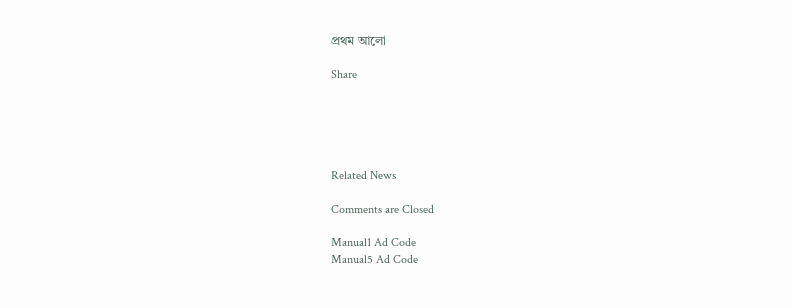প্রথম আলো

Share





Related News

Comments are Closed

Manual1 Ad Code
Manual5 Ad Code